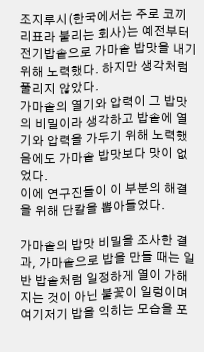조지루시(한국에서는 주로 코끼리표라 불리는 회사)는 예전부터 전기밥솥으로 가마솥 밥맛을 내기 위해 노력했다. 하지만 생각처럼 풀리지 않았다.
가마솥의 열기와 압력이 그 밥맛의 비밀이라 생각하고 밥솥에 열기와 압력을 가두기 위해 노력했음에도 가마솥 밥맛보다 맛이 없었다.
이에 연구진들이 이 부분의 해결을 위해 단칼을 뽑아들었다.

가마솥의 밥맛 비밀을 조사한 결과, 가마솥으로 밥을 만들 때는 일반 밥솥처럼 일정하게 열이 가해지는 것이 아닌 불꽃이 일렁이며 여기저기 밥을 익히는 모습을 포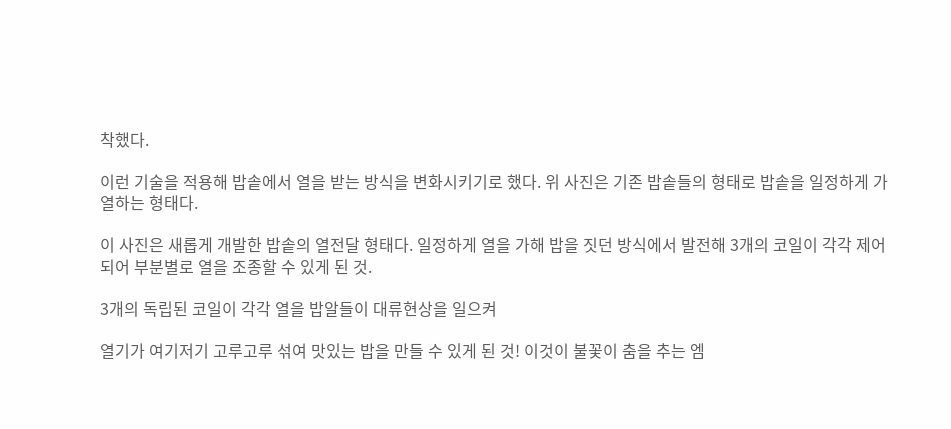착했다.

이런 기술을 적용해 밥솥에서 열을 받는 방식을 변화시키기로 했다. 위 사진은 기존 밥솥들의 형태로 밥솥을 일정하게 가열하는 형태다.

이 사진은 새롭게 개발한 밥솥의 열전달 형태다. 일정하게 열을 가해 밥을 짓던 방식에서 발전해 3개의 코일이 각각 제어되어 부분별로 열을 조종할 수 있게 된 것.

3개의 독립된 코일이 각각 열을 밥알들이 대류현상을 일으켜

열기가 여기저기 고루고루 섞여 맛있는 밥을 만들 수 있게 된 것! 이것이 불꽃이 춤을 추는 엠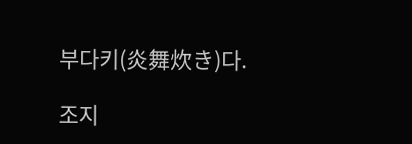부다키(炎舞炊き)다.

조지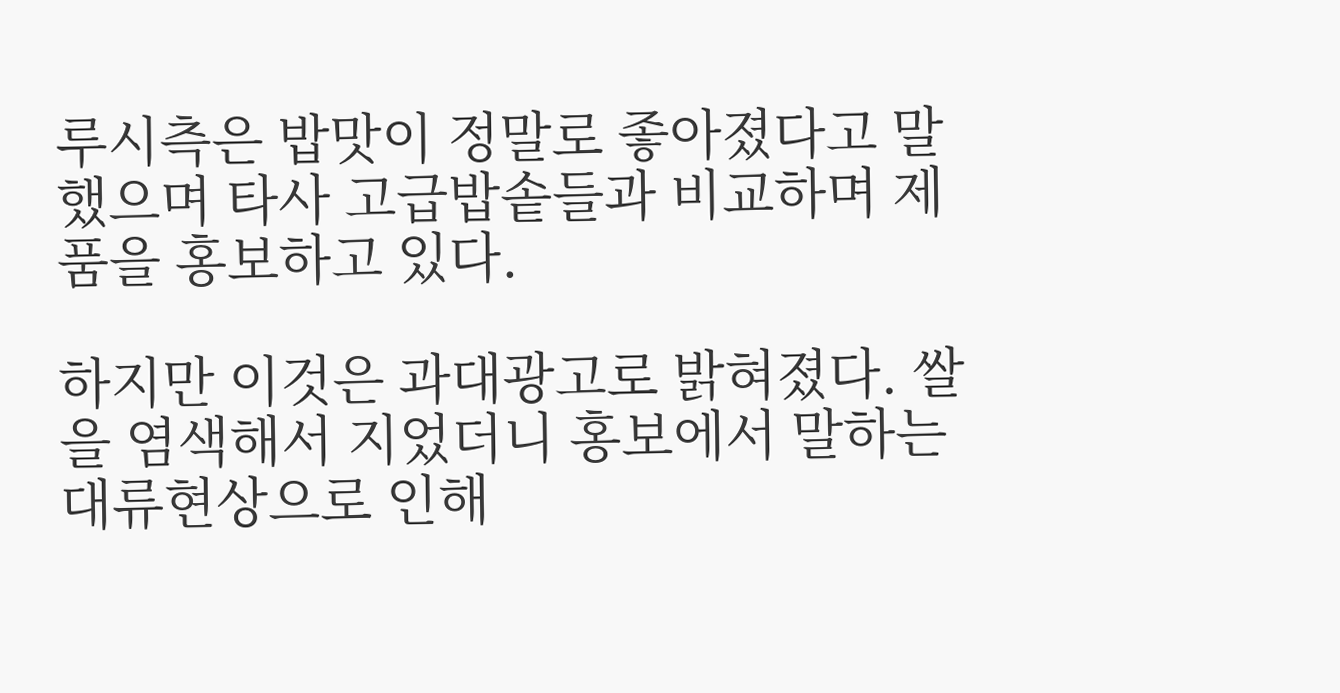루시측은 밥맛이 정말로 좋아졌다고 말했으며 타사 고급밥솥들과 비교하며 제품을 홍보하고 있다.

하지만 이것은 과대광고로 밝혀졌다. 쌀을 염색해서 지었더니 홍보에서 말하는 대류현상으로 인해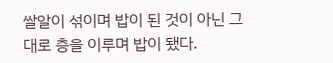쌀알이 섞이며 밥이 된 것이 아닌 그대로 층을 이루며 밥이 됐다.